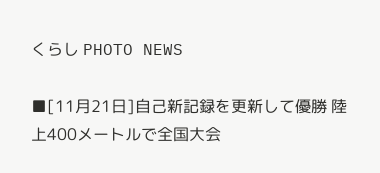くらし PHOTO NEWS

■[11月21日]自己新記録を更新して優勝 陸上400メートルで全国大会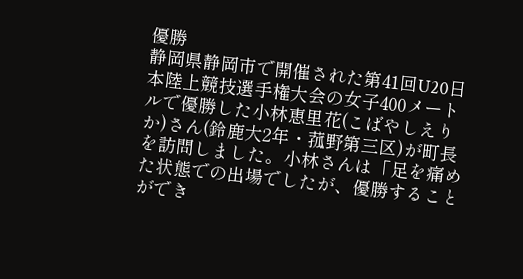優勝
静岡県静岡市で開催された第41回U20日本陸上競技選手権大会の女子400メートルで優勝した小林恵里花(こばやしえりか)さん(鈴鹿大2年・菰野第三区)が町長を訪問しました。小林さんは「足を痛めた状態での出場でしたが、優勝することができ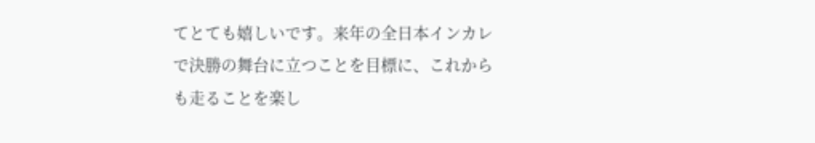てとても嬉しいです。来年の全日本インカレで決勝の舞台に立つことを目標に、これからも走ることを楽し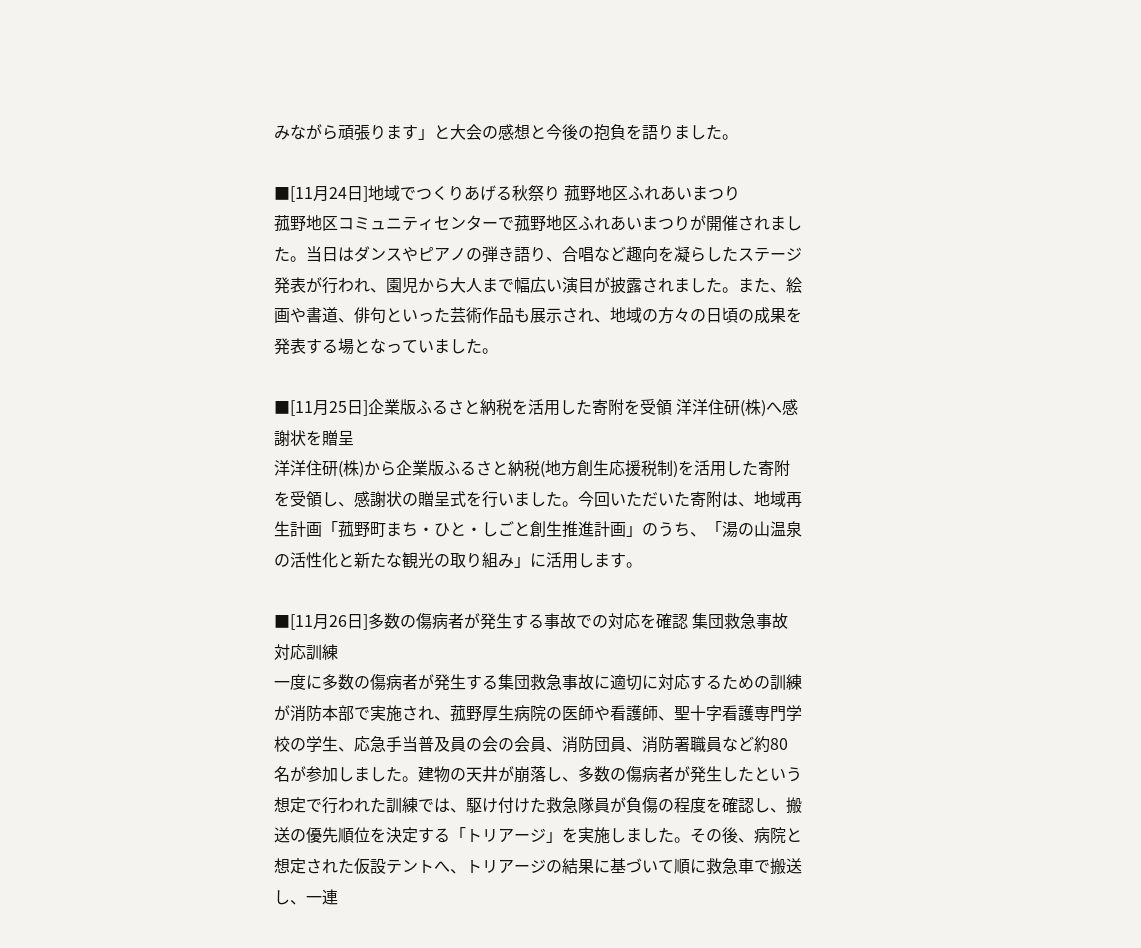みながら頑張ります」と大会の感想と今後の抱負を語りました。

■[11月24日]地域でつくりあげる秋祭り 菰野地区ふれあいまつり
菰野地区コミュニティセンターで菰野地区ふれあいまつりが開催されました。当日はダンスやピアノの弾き語り、合唱など趣向を凝らしたステージ発表が行われ、園児から大人まで幅広い演目が披露されました。また、絵画や書道、俳句といった芸術作品も展示され、地域の方々の日頃の成果を発表する場となっていました。

■[11月25日]企業版ふるさと納税を活用した寄附を受領 洋洋住研(株)へ感謝状を贈呈
洋洋住研(株)から企業版ふるさと納税(地方創生応援税制)を活用した寄附を受領し、感謝状の贈呈式を行いました。今回いただいた寄附は、地域再生計画「菰野町まち・ひと・しごと創生推進計画」のうち、「湯の山温泉の活性化と新たな観光の取り組み」に活用します。

■[11月26日]多数の傷病者が発生する事故での対応を確認 集団救急事故対応訓練
一度に多数の傷病者が発生する集団救急事故に適切に対応するための訓練が消防本部で実施され、菰野厚生病院の医師や看護師、聖十字看護専門学校の学生、応急手当普及員の会の会員、消防団員、消防署職員など約80名が参加しました。建物の天井が崩落し、多数の傷病者が発生したという想定で行われた訓練では、駆け付けた救急隊員が負傷の程度を確認し、搬送の優先順位を決定する「トリアージ」を実施しました。その後、病院と想定された仮設テントへ、トリアージの結果に基づいて順に救急車で搬送し、一連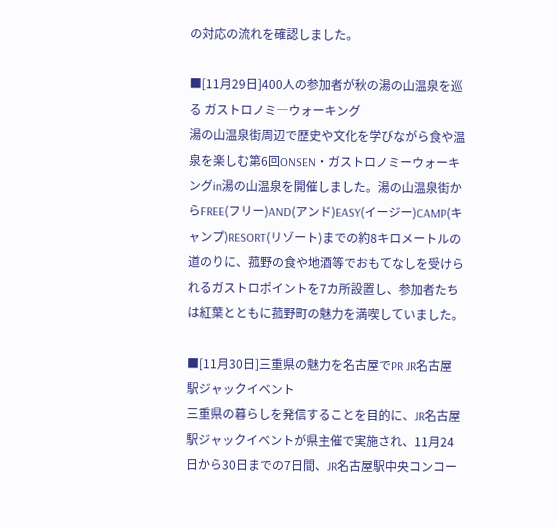の対応の流れを確認しました。

■[11月29日]400人の参加者が秋の湯の山温泉を巡る ガストロノミ―ウォーキング
湯の山温泉街周辺で歴史や文化を学びながら食や温泉を楽しむ第6回ONSEN・ガストロノミーウォーキングin湯の山温泉を開催しました。湯の山温泉街からFREE(フリー)AND(アンド)EASY(イージー)CAMP(キャンプ)RESORT(リゾート)までの約8キロメートルの道のりに、菰野の食や地酒等でおもてなしを受けられるガストロポイントを7カ所設置し、参加者たちは紅葉とともに菰野町の魅力を満喫していました。

■[11月30日]三重県の魅力を名古屋でPR JR名古屋駅ジャックイベント
三重県の暮らしを発信することを目的に、JR名古屋駅ジャックイベントが県主催で実施され、11月24日から30日までの7日間、JR名古屋駅中央コンコー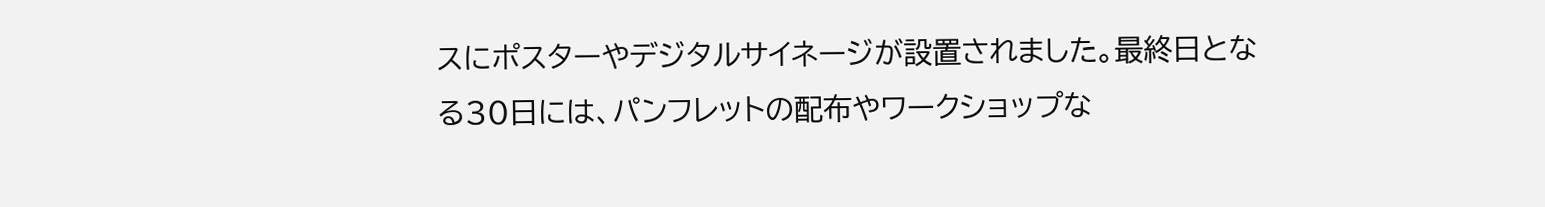スにポスターやデジタルサイネージが設置されました。最終日となる30日には、パンフレットの配布やワークショップな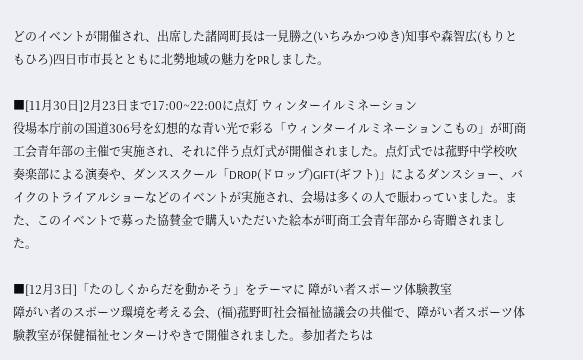どのイベントが開催され、出席した諸岡町長は一見勝之(いちみかつゆき)知事や森智広(もりともひろ)四日市市長とともに北勢地域の魅力をPRしました。

■[11月30日]2月23日まで17:00~22:00に点灯 ウィンターイルミネーション
役場本庁前の国道306号を幻想的な青い光で彩る「ウィンターイルミネーションこもの」が町商工会青年部の主催で実施され、それに伴う点灯式が開催されました。点灯式では菰野中学校吹奏楽部による演奏や、ダンススクール「DROP(ドロップ)GIFT(ギフト)」によるダンスショー、バイクのトライアルショーなどのイベントが実施され、会場は多くの人で賑わっていました。また、このイベントで募った協賛金で購入いただいた絵本が町商工会青年部から寄贈されました。

■[12月3日]「たのしくからだを動かそう」をテーマに 障がい者スポーツ体験教室
障がい者のスポーツ環境を考える会、(福)菰野町社会福祉協議会の共催で、障がい者スポーツ体験教室が保健福祉センターけやきで開催されました。参加者たちは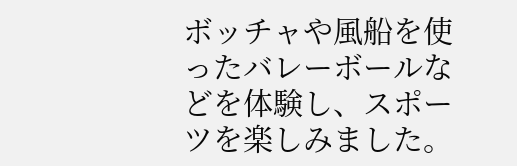ボッチャや風船を使ったバレーボールなどを体験し、スポーツを楽しみました。